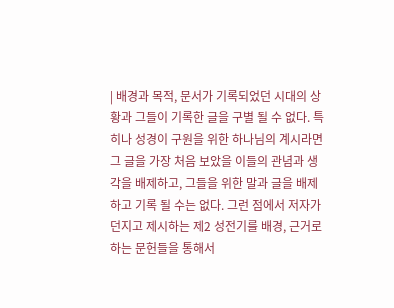| 배경과 목적, 문서가 기록되었던 시대의 상황과 그들이 기록한 글을 구별 될 수 없다. 특히나 성경이 구원을 위한 하나님의 계시라면 그 글을 가장 처음 보았을 이들의 관념과 생각을 배제하고, 그들을 위한 말과 글을 배제하고 기록 될 수는 없다. 그런 점에서 저자가 던지고 제시하는 제2 성전기를 배경, 근거로 하는 문헌들을 통해서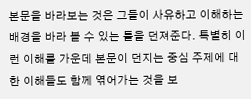본문을 바라보는 것은 그들이 사유하고 이해하는 배경을 바라 볼 수 있는 틀을 던져준다. 특별히 이런 이해를 가운데 본문이 던지는 중심 주제에 대한 이해들도 함께 엮어가는 것을 보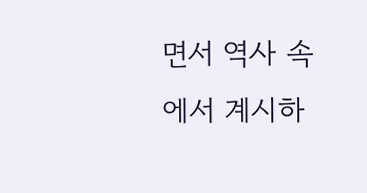면서 역사 속에서 계시하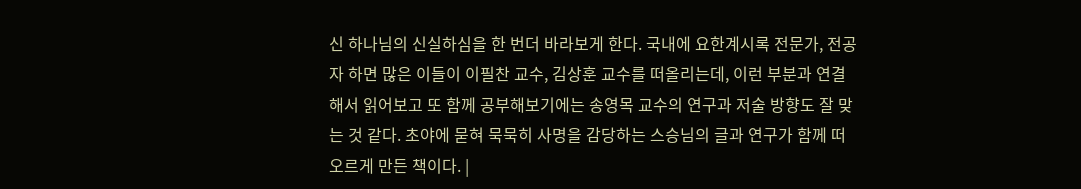신 하나님의 신실하심을 한 번더 바라보게 한다. 국내에 요한계시록 전문가, 전공자 하면 많은 이들이 이필찬 교수, 김상훈 교수를 떠올리는데, 이런 부분과 연결해서 읽어보고 또 함께 공부해보기에는 송영목 교수의 연구과 저술 방향도 잘 맞는 것 같다. 초야에 묻혀 묵묵히 사명을 감당하는 스승님의 글과 연구가 함께 떠오르게 만든 책이다. |